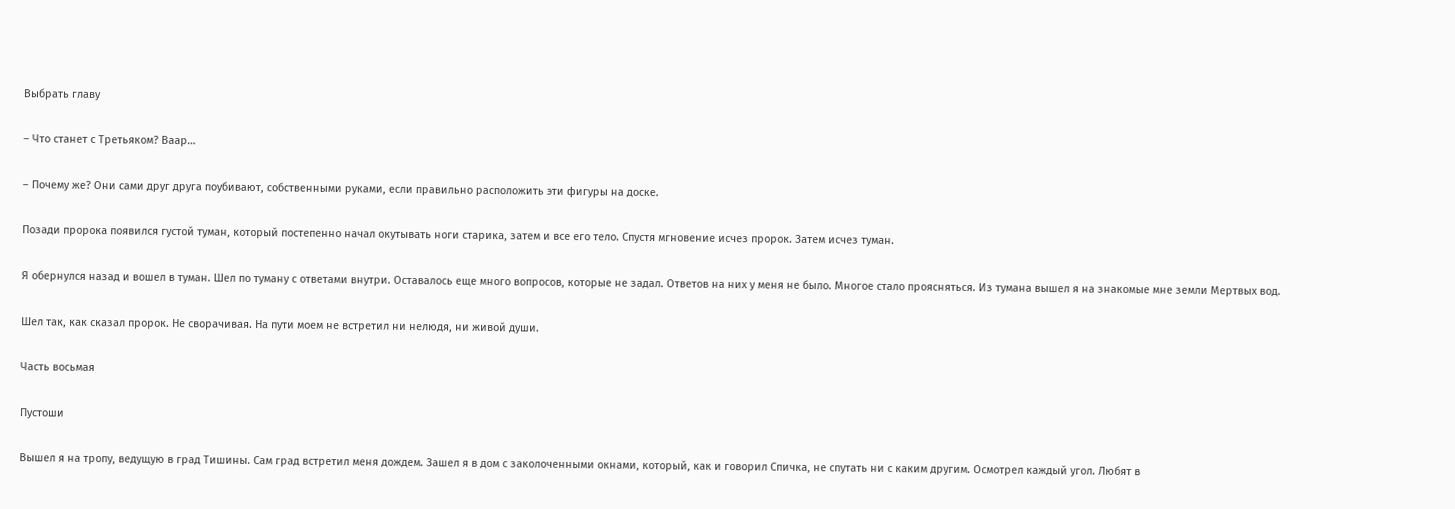Выбрать главу

– Что станет с Третьяком? Ваар…

– Почему же? Они сами друг друга поубивают, собственными руками, если правильно расположить эти фигуры на доске.

Позади пророка появился густой туман, который постепенно начал окутывать ноги старика, затем и все его тело. Спустя мгновение исчез пророк. Затем исчез туман.

Я обернулся назад и вошел в туман. Шел по туману с ответами внутри. Оставалось еще много вопросов, которые не задал. Ответов на них у меня не было. Многое стало проясняться. Из тумана вышел я на знакомые мне земли Мертвых вод.

Шел так, как сказал пророк. Не сворачивая. На пути моем не встретил ни нелюдя, ни живой души.

Часть восьмая

Пустоши

Вышел я на тропу, ведущую в град Тишины. Сам град встретил меня дождем. Зашел я в дом с заколоченными окнами, который, как и говорил Спичка, не спутать ни с каким другим. Осмотрел каждый угол. Любят в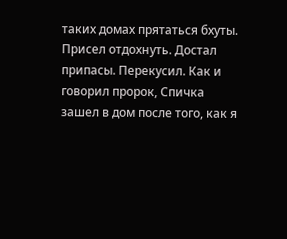таких домах прятаться бхуты. Присел отдохнуть. Достал припасы. Перекусил. Как и говорил пророк, Спичка зашел в дом после того, как я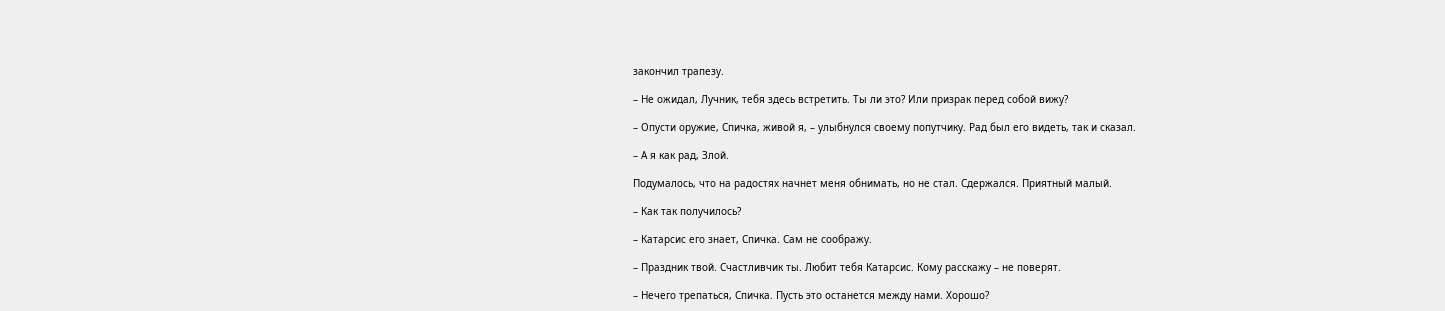закончил трапезу.

– Не ожидал, Лучник, тебя здесь встретить. Ты ли это? Или призрак перед собой вижу?

– Опусти оружие, Спичка, живой я, – улыбнулся своему попутчику. Рад был его видеть, так и сказал.

– А я как рад, Злой.

Подумалось, что на радостях начнет меня обнимать, но не стал. Сдержался. Приятный малый.

– Как так получилось?

– Катарсис его знает, Спичка. Сам не соображу.

– Праздник твой. Счастливчик ты. Любит тебя Катарсис. Кому расскажу – не поверят.

– Нечего трепаться, Спичка. Пусть это останется между нами. Хорошо?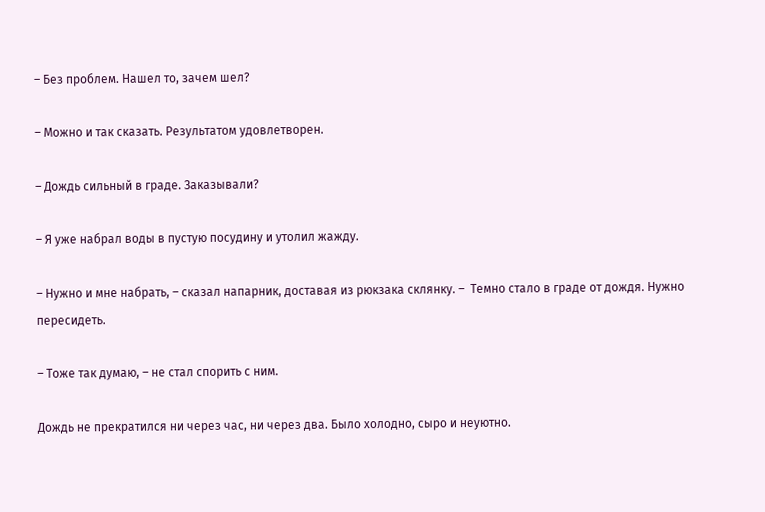– Без проблем. Нашел то, зачем шел?

– Можно и так сказать. Результатом удовлетворен.

– Дождь сильный в граде. Заказывали?

– Я уже набрал воды в пустую посудину и утолил жажду.

– Нужно и мне набрать, – сказал напарник, доставая из рюкзака склянку. –  Темно стало в граде от дождя. Нужно пересидеть.

– Тоже так думаю, – не стал спорить с ним.

Дождь не прекратился ни через час, ни через два. Было холодно, сыро и неуютно.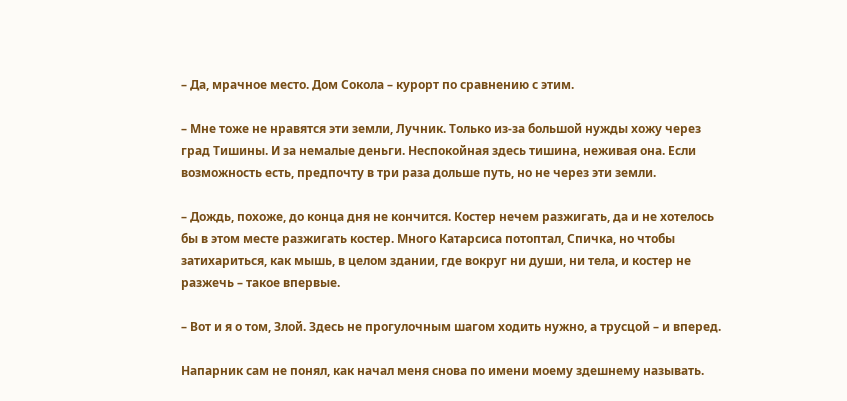– Да, мрачное место. Дом Сокола – курорт по сравнению с этим.

– Мне тоже не нравятся эти земли, Лучник. Только из-за большой нужды хожу через град Тишины. И за немалые деньги. Неспокойная здесь тишина, неживая она. Если возможность есть, предпочту в три раза дольше путь, но не через эти земли.

– Дождь, похоже, до конца дня не кончится. Костер нечем разжигать, да и не хотелось бы в этом месте разжигать костер. Много Катарсиса потоптал, Спичка, но чтобы затихариться, как мышь, в целом здании, где вокруг ни души, ни тела, и костер не разжечь – такое впервые.

– Вот и я о том, Злой. Здесь не прогулочным шагом ходить нужно, а трусцой – и вперед.

Напарник сам не понял, как начал меня снова по имени моему здешнему называть.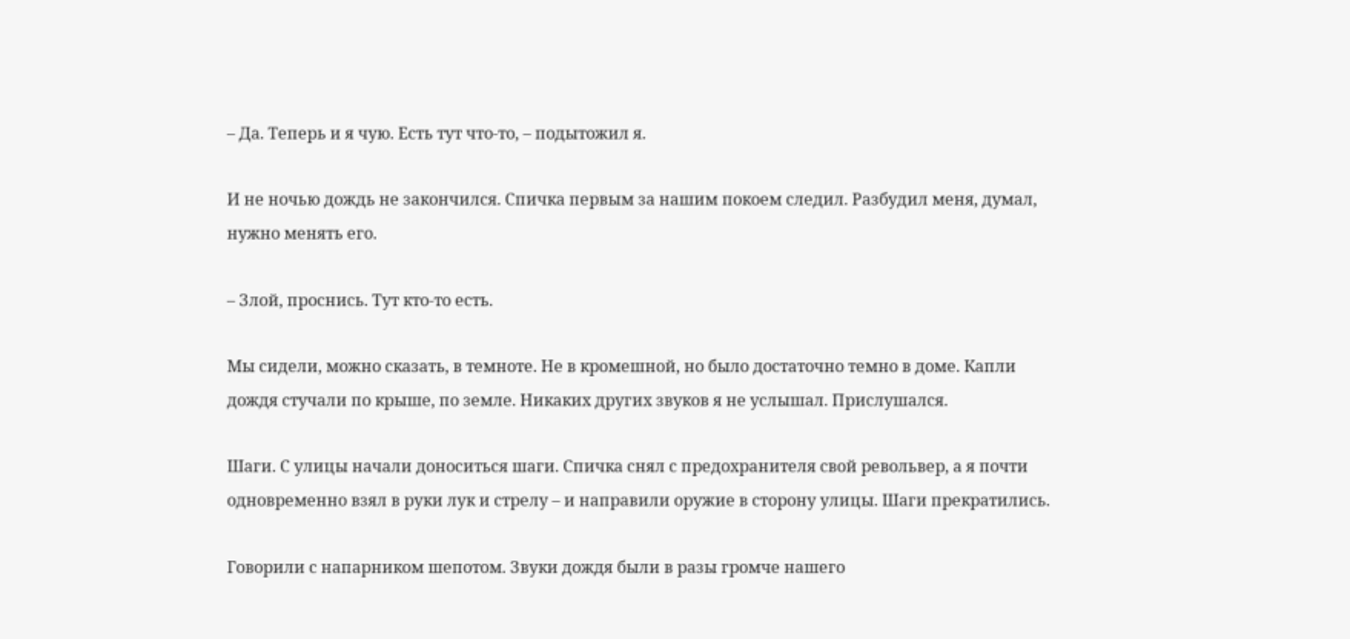– Да. Теперь и я чую. Есть тут что-то, – подытожил я.

И не ночью дождь не закончился. Спичка первым за нашим покоем следил. Разбудил меня, думал, нужно менять его.

– Злой, проснись. Тут кто-то есть.

Мы сидели, можно сказать, в темноте. Не в кромешной, но было достаточно темно в доме. Капли дождя стучали по крыше, по земле. Никаких других звуков я не услышал. Прислушался.

Шаги. С улицы начали доноситься шаги. Спичка снял с предохранителя свой револьвер, а я почти одновременно взял в руки лук и стрелу – и направили оружие в сторону улицы. Шаги прекратились.

Говорили с напарником шепотом. Звуки дождя были в разы громче нашего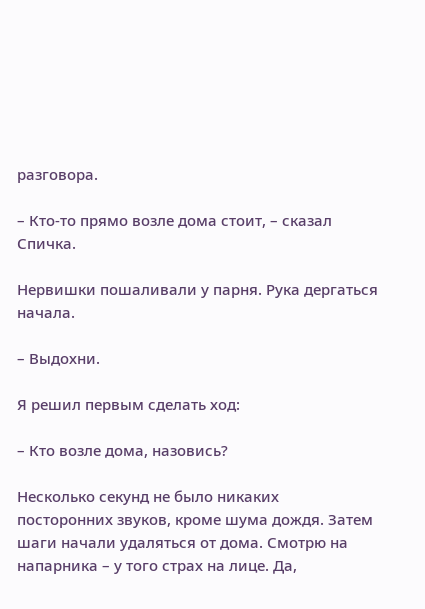разговора.

– Кто-то прямо возле дома стоит, – сказал Спичка.

Нервишки пошаливали у парня. Рука дергаться начала.

– Выдохни.

Я решил первым сделать ход:

– Кто возле дома, назовись?

Несколько секунд не было никаких посторонних звуков, кроме шума дождя. Затем шаги начали удаляться от дома. Смотрю на напарника – у того страх на лице. Да,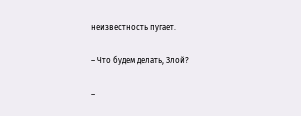неизвестность пугает.

– Что будем делать, Злой?

–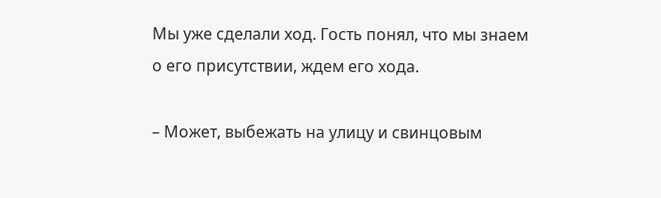Мы уже сделали ход. Гость понял, что мы знаем о его присутствии, ждем его хода.

– Может, выбежать на улицу и свинцовым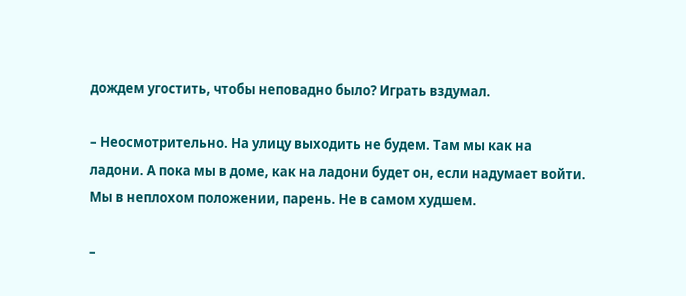дождем угостить, чтобы неповадно было? Играть вздумал.

– Неосмотрительно. На улицу выходить не будем. Там мы как на ладони. А пока мы в доме, как на ладони будет он, если надумает войти. Мы в неплохом положении, парень. Не в самом худшем.

–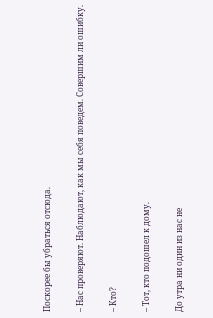Поскорее бы убраться отсюда.

– Нас проверяют. Наблюдают, как мы себя поведем. Совершим ли ошибку.

– Кто?

– Тот, кто подошел к дому.

До утра ни один из нас не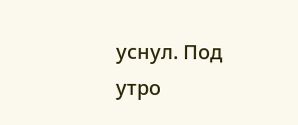уснул. Под утро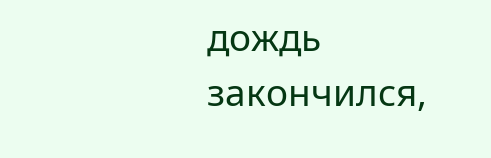дождь закончился,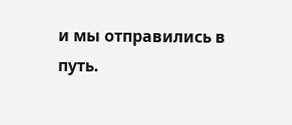и мы отправились в путь.